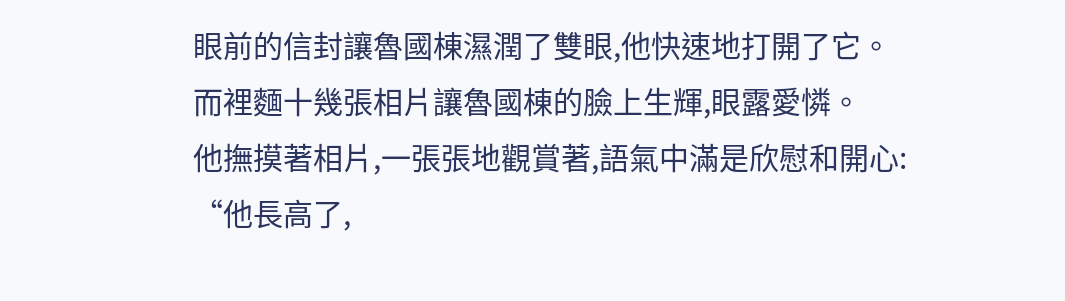眼前的信封讓魯國棟濕潤了雙眼,他快速地打開了它。
而裡麵十幾張相片讓魯國棟的臉上生輝,眼露愛憐。
他撫摸著相片,一張張地觀賞著,語氣中滿是欣慰和開心:
“他長高了,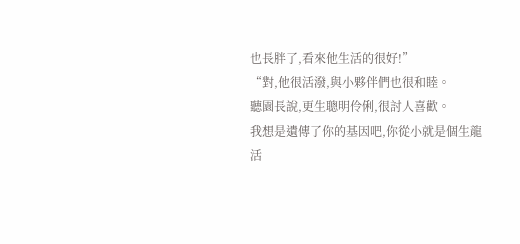也長胖了,看來他生活的很好!”
“對,他很活潑,與小夥伴們也很和睦。
聽園長說,更生聰明伶俐,很討人喜歡。
我想是遺傳了你的基因吧,你從小就是個生龍活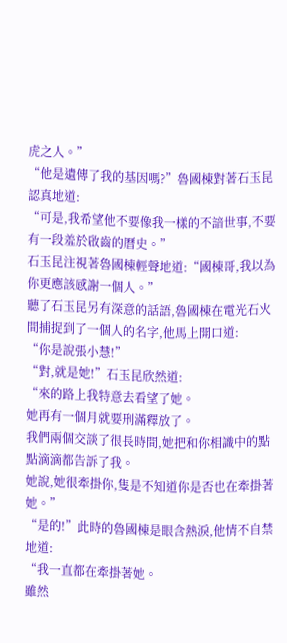虎之人。”
“他是遺傳了我的基因嗎?”魯國棟對著石玉昆認真地道:
“可是,我希望他不要像我一樣的不諳世事,不要有一段羞於啟齒的曆史。”
石玉昆注視著魯國棟輕聲地道:“國棟哥,我以為你更應該感謝一個人。”
聽了石玉昆另有深意的話語,魯國棟在電光石火間捕捉到了一個人的名字,他馬上開口道:
“你是說張小慧!”
“對,就是她!”石玉昆欣然道:
“來的路上我特意去看望了她。
她再有一個月就要刑滿釋放了。
我們兩個交談了很長時間,她把和你相識中的點點滴滴都告訴了我。
她說,她很牽掛你,隻是不知道你是否也在牽掛著她。”
“是的!”此時的魯國棟是眼含熱淚,他情不自禁地道:
“我一直都在牽掛著她。
雖然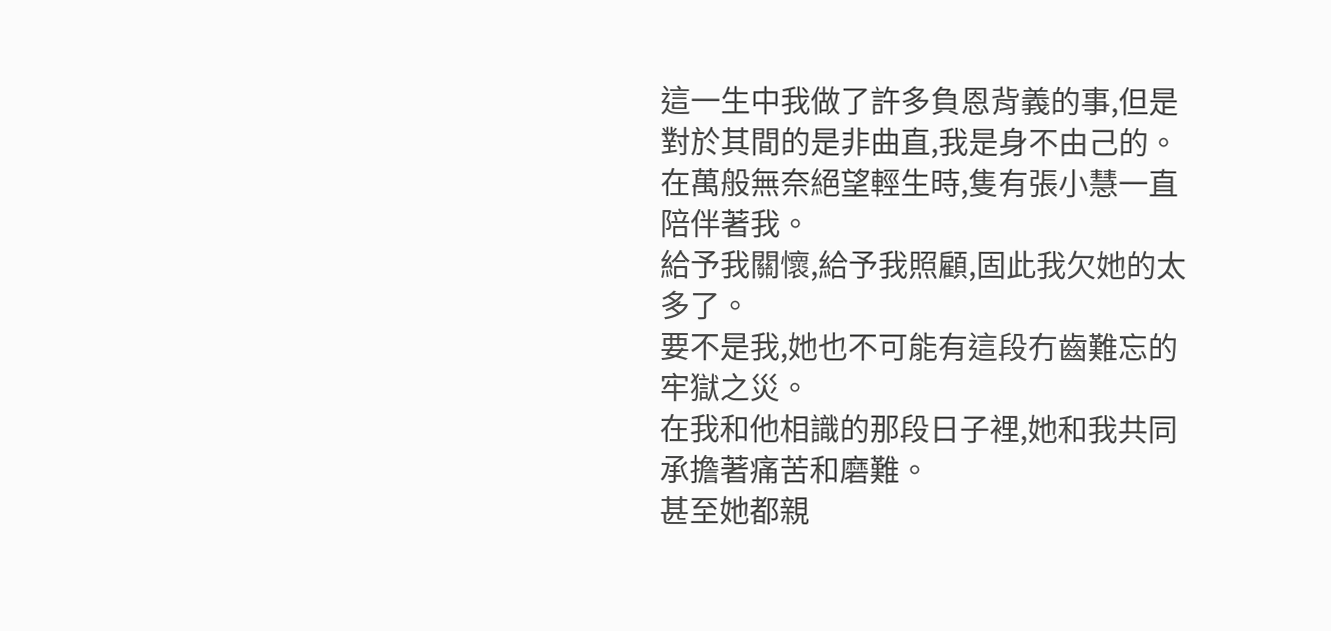這一生中我做了許多負恩背義的事,但是對於其間的是非曲直,我是身不由己的。
在萬般無奈絕望輕生時,隻有張小慧一直陪伴著我。
給予我關懷,給予我照顧,固此我欠她的太多了。
要不是我,她也不可能有這段冇齒難忘的牢獄之災。
在我和他相識的那段日子裡,她和我共同承擔著痛苦和磨難。
甚至她都親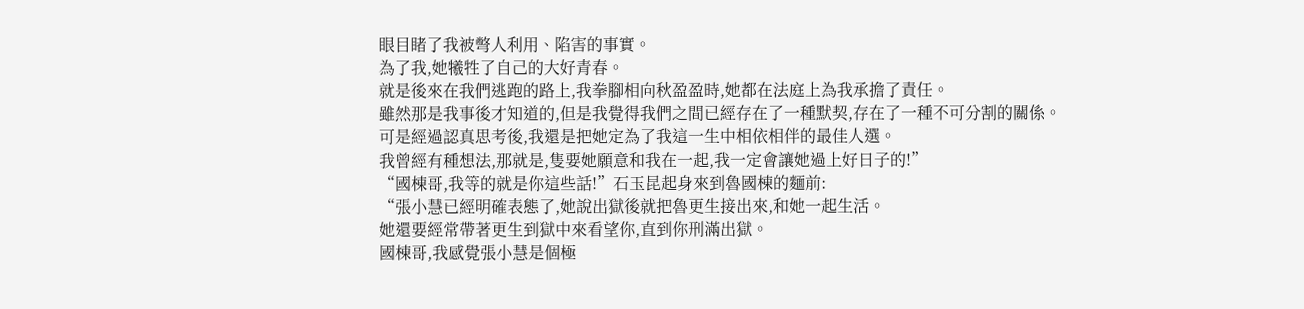眼目睹了我被彆人利用、陷害的事實。
為了我,她犧牲了自己的大好青春。
就是後來在我們逃跑的路上,我拳腳相向秋盈盈時,她都在法庭上為我承擔了責任。
雖然那是我事後才知道的,但是我覺得我們之間已經存在了一種默契,存在了一種不可分割的關係。
可是經過認真思考後,我還是把她定為了我這一生中相依相伴的最佳人選。
我曾經有種想法,那就是,隻要她願意和我在一起,我一定會讓她過上好日子的!”
“國棟哥,我等的就是你這些話!”石玉昆起身來到魯國棟的麵前:
“張小慧已經明確表態了,她說出獄後就把魯更生接出來,和她一起生活。
她還要經常帶著更生到獄中來看望你,直到你刑滿出獄。
國棟哥,我感覺張小慧是個極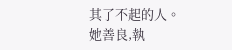其了不起的人。
她善良,執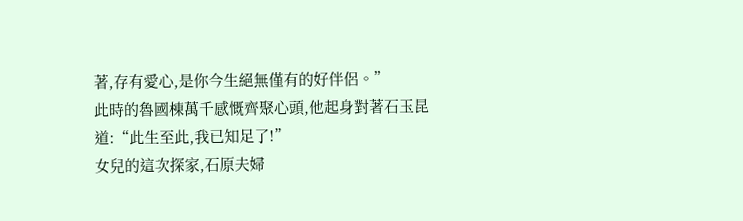著,存有愛心,是你今生絕無僅有的好伴侶。”
此時的魯國棟萬千感慨齊聚心頭,他起身對著石玉昆道:“此生至此,我已知足了!”
女兒的這次探家,石原夫婦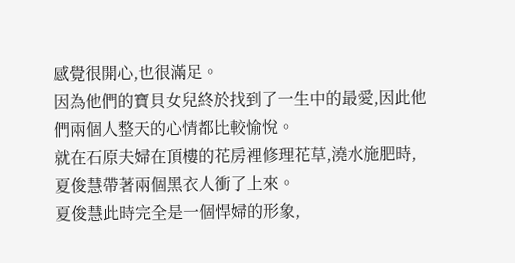感覺很開心,也很滿足。
因為他們的寶貝女兒終於找到了一生中的最愛,因此他們兩個人整天的心情都比較愉悅。
就在石原夫婦在頂樓的花房裡修理花草,澆水施肥時,夏俊慧帶著兩個黑衣人衝了上來。
夏俊慧此時完全是一個悍婦的形象,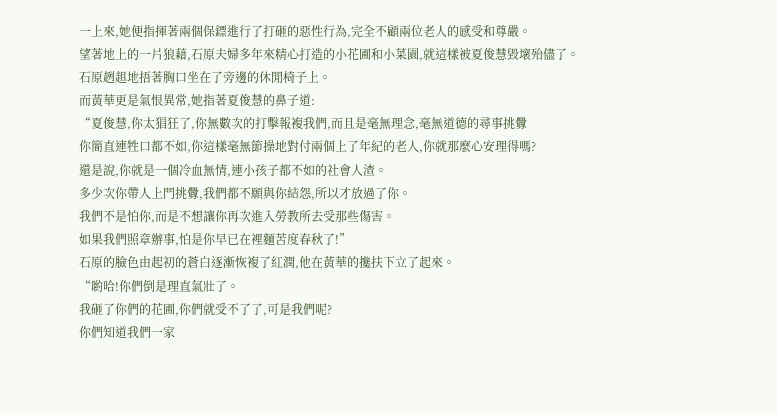一上來,她便指揮著兩個保鏢進行了打砸的惡性行為,完全不顧兩位老人的感受和尊嚴。
望著地上的一片狼藉,石原夫婦多年來精心打造的小花圃和小菜園,就這樣被夏俊慧毀壞殆儘了。
石原趔趄地捂著胸口坐在了旁邊的休閒椅子上。
而黃華更是氣恨異常,她指著夏俊慧的鼻子道:
“夏俊慧,你太猖狂了,你無數次的打擊報複我們,而且是毫無理念,毫無道德的尋事挑釁
你簡直連牲口都不如,你這樣毫無節操地對付兩個上了年紀的老人,你就那麼心安理得嗎?
還是說,你就是一個冷血無情,連小孩子都不如的社會人渣。
多少次你帶人上門挑釁,我們都不願與你結怨,所以才放過了你。
我們不是怕你,而是不想讓你再次進入勞教所去受那些傷害。
如果我們照章辦事,怕是你早已在裡麵苦度春秋了!”
石原的臉色由起初的蒼白逐漸恢複了紅潤,他在黃華的攙扶下立了起來。
“喲哈!你們倒是理直氣壯了。
我砸了你們的花圃,你們就受不了了,可是我們呢?
你們知道我們一家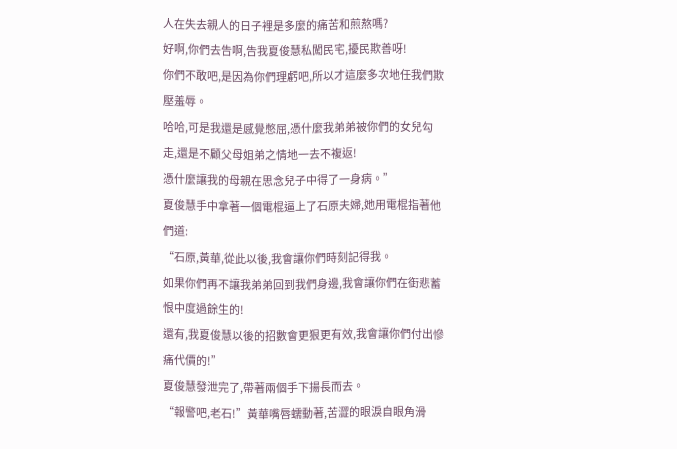人在失去親人的日子裡是多麼的痛苦和煎熬嗎?
好啊,你們去告啊,告我夏俊慧私闖民宅,擾民欺善呀!
你們不敢吧,是因為你們理虧吧,所以才這麼多次地任我們欺壓羞辱。
哈哈,可是我還是感覺憋屈,憑什麼我弟弟被你們的女兒勾走,還是不顧父母姐弟之情地一去不複返!
憑什麼讓我的母親在思念兒子中得了一身病。”
夏俊慧手中拿著一個電棍逼上了石原夫婦,她用電棍指著他們道:
“石原,黃華,從此以後,我會讓你們時刻記得我。
如果你們再不讓我弟弟回到我們身邊,我會讓你們在衘悲蓄恨中度過餘生的!
還有,我夏俊慧以後的招數會更狠更有效,我會讓你們付出慘痛代價的!”
夏俊慧發泄完了,帶著兩個手下揚長而去。
“報警吧,老石!”黃華嘴唇蠕動著,苦澀的眼淚自眼角滑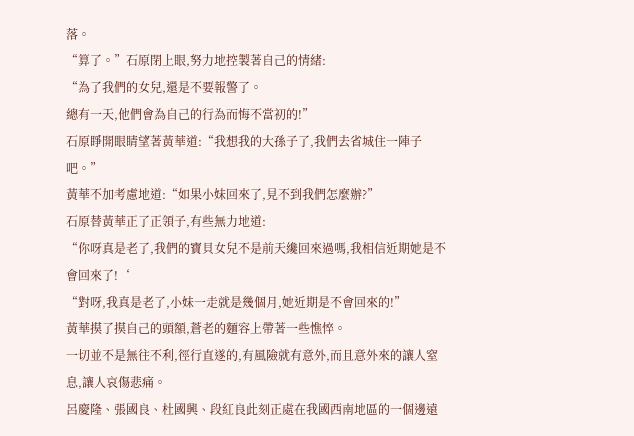落。
“算了。”石原閉上眼,努力地控製著自己的情緒:
“為了我們的女兒,還是不要報警了。
總有一天,他們會為自己的行為而悔不當初的!”
石原睜開眼睛望著黃華道:“我想我的大孫子了,我們去省城住一陣子吧。”
黃華不加考慮地道:“如果小妹回來了,見不到我們怎麼辦?”
石原替黃華正了正領子,有些無力地道:
“你呀真是老了,我們的寶貝女兒不是前天纔回來過嗎,我相信近期她是不會回來了!‘
“對呀,我真是老了,小妹一走就是幾個月,她近期是不會回來的!”
黃華摸了摸自己的頭額,蒼老的麵容上帶著一些憔悴。
一切並不是無往不利,徑行直遂的,有風險就有意外,而且意外來的讓人窒息,讓人哀傷悲痛。
呂慶隆、張國良、杜國興、段紅良此刻正處在我國西南地區的一個邊遠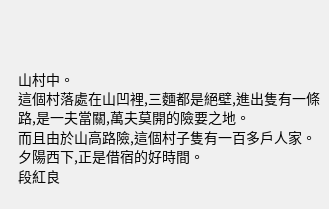山村中。
這個村落處在山凹裡,三麵都是絕壁,進出隻有一條路,是一夫當關,萬夫莫開的險要之地。
而且由於山高路險,這個村子隻有一百多戶人家。
夕陽西下,正是借宿的好時間。
段紅良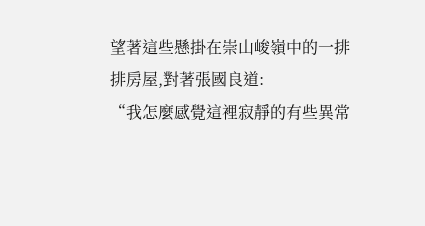望著這些懸掛在崇山峻嶺中的一排排房屋,對著張國良道:
“我怎麼感覺這裡寂靜的有些異常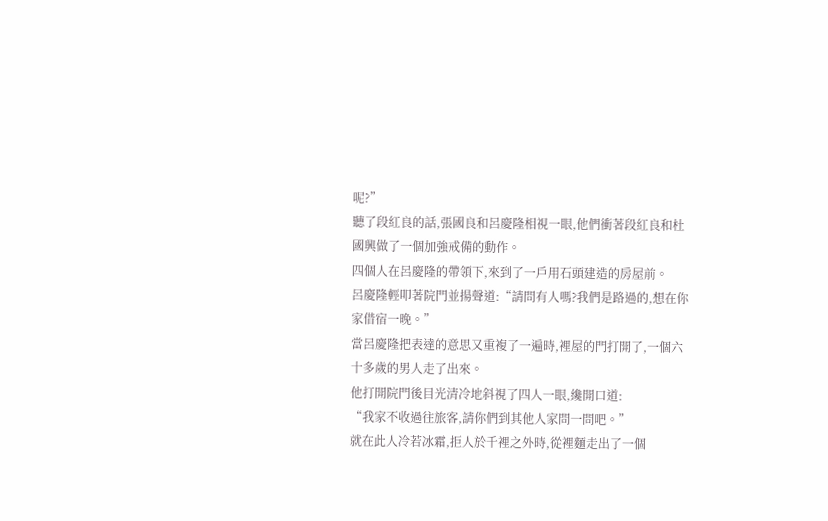呢?”
聽了段紅良的話,張國良和呂慶隆相視一眼,他們衝著段紅良和杜國興做了一個加強戒備的動作。
四個人在呂慶隆的帶領下,來到了一戶用石頭建造的房屋前。
呂慶隆輕叩著院門並揚聲道:“請問有人嗎?我們是路過的,想在你家借宿一晚。”
當呂慶隆把表達的意思又重複了一遍時,裡屋的門打開了,一個六十多歲的男人走了出來。
他打開院門後目光清冷地斜視了四人一眼,纔開口道:
“我家不收過往旅客,請你們到其他人家問一問吧。”
就在此人冷若冰霜,拒人於千裡之外時,從裡麵走出了一個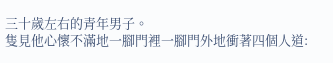三十歲左右的青年男子。
隻見他心懷不滿地一腳門裡一腳門外地衝著四個人道: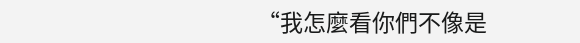“我怎麼看你們不像是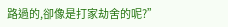路過的,卻像是打家劫舍的呢?”